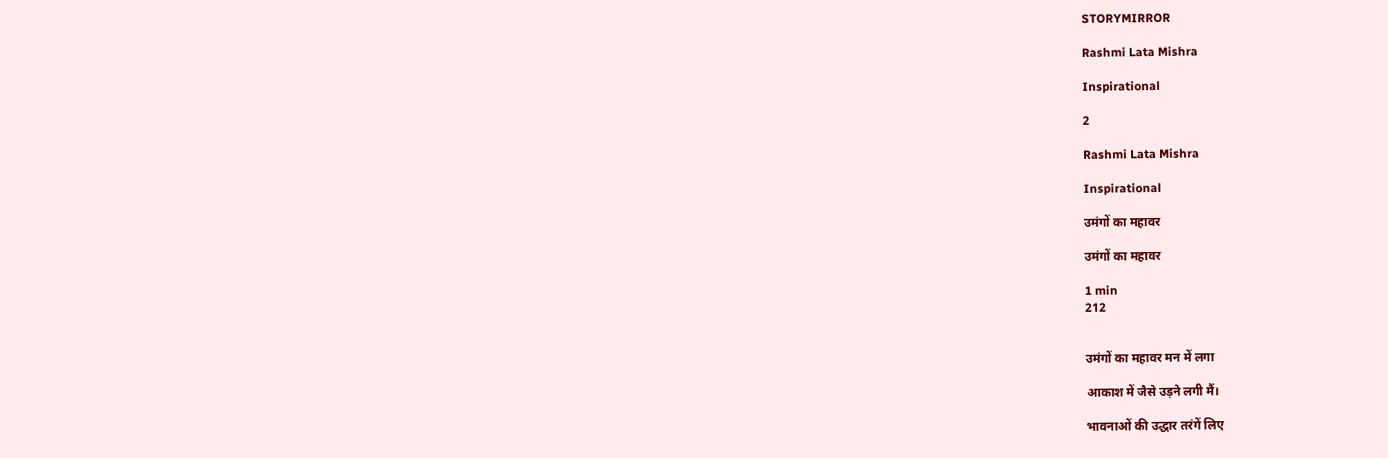STORYMIRROR

Rashmi Lata Mishra

Inspirational

2

Rashmi Lata Mishra

Inspirational

उमंगों का महावर

उमंगों का महावर

1 min
212


उमंगों का महावर मन में लगा

आकाश में जैसे उड़ने लगी मैं।

भावनाओं की उद्धार तरंगें लिए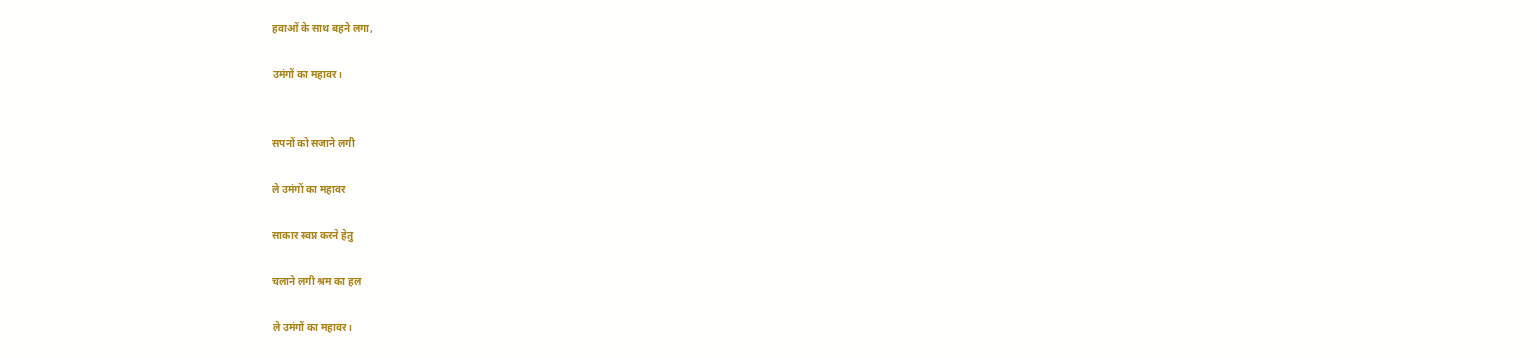हवाओं के साथ बहने लगा,

उमंगों का महावर।


सपनों को सजाने लगी

ले उमंगों का महावर

साकार स्वप्न करने हेतु

चलाने लगी श्रम का हल

ले उमंगों का महावर।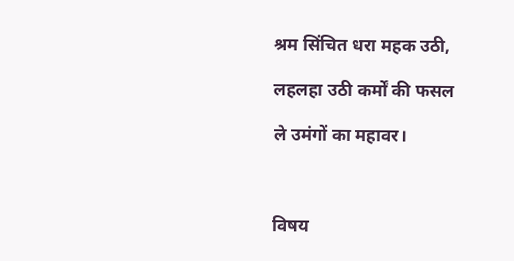श्रम सिंचित धरा महक उठी,

लहलहा उठी कर्मों की फसल

ले उमंगों का महावर।



विषय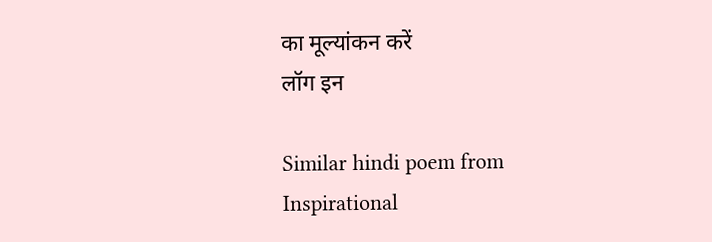का मूल्यांकन करें
लॉग इन

Similar hindi poem from Inspirational